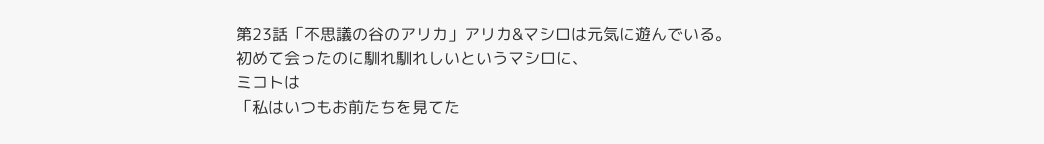第23話「不思議の谷のアリカ」アリカ&マシロは元気に遊んでいる。
初めて会ったのに馴れ馴れしいというマシロに、
ミコトは
「私はいつもお前たちを見てた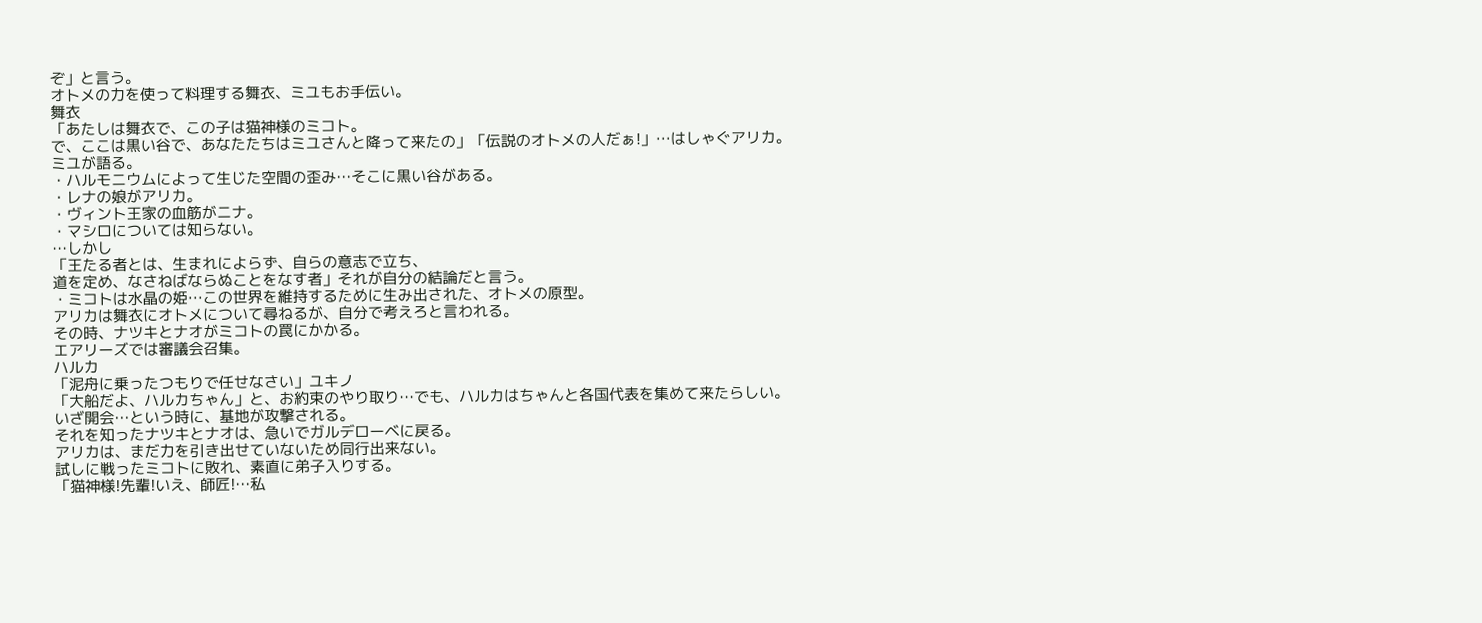ぞ」と言う。
オトメの力を使って料理する舞衣、ミユもお手伝い。
舞衣
「あたしは舞衣で、この子は猫神様のミコト。
で、ここは黒い谷で、あなたたちはミユさんと降って来たの」「伝説のオトメの人だぁ!」…はしゃぐアリカ。
ミユが語る。
・ハルモニウムによって生じた空間の歪み…そこに黒い谷がある。
・レナの娘がアリカ。
・ヴィント王家の血筋がニナ。
・マシロについては知らない。
…しかし
「王たる者とは、生まれによらず、自らの意志で立ち、
道を定め、なさねばならぬことをなす者」それが自分の結論だと言う。
・ミコトは水晶の姫…この世界を維持するために生み出された、オトメの原型。
アリカは舞衣にオトメについて尋ねるが、自分で考えろと言われる。
その時、ナツキとナオがミコトの罠にかかる。
エアリーズでは審議会召集。
ハルカ
「泥舟に乗ったつもりで任せなさい」ユキノ
「大船だよ、ハルカちゃん」と、お約束のやり取り…でも、ハルカはちゃんと各国代表を集めて来たらしい。
いざ開会…という時に、基地が攻撃される。
それを知ったナツキとナオは、急いでガルデローベに戻る。
アリカは、まだ力を引き出せていないため同行出来ない。
試しに戦ったミコトに敗れ、素直に弟子入りする。
「猫神様!先輩!いえ、師匠!…私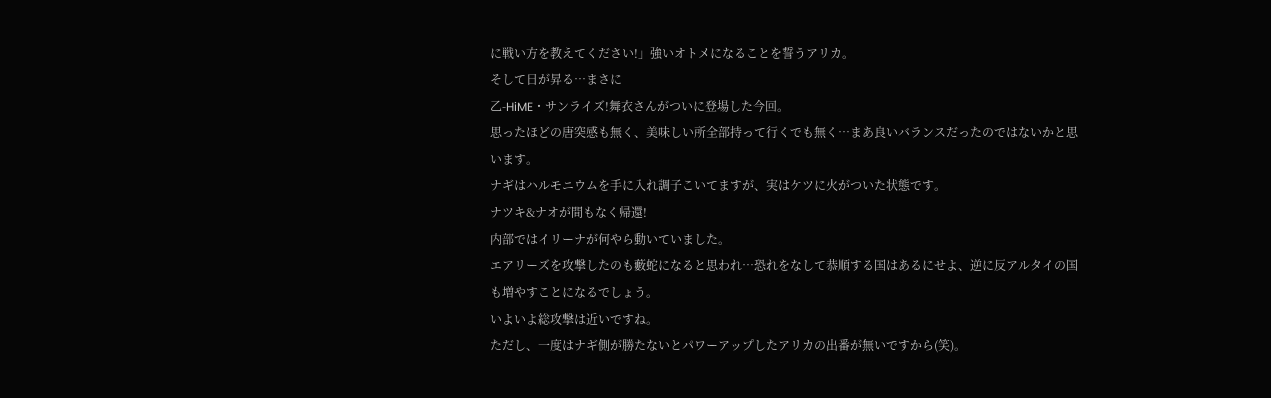に戦い方を教えてください!」強いオトメになることを誓うアリカ。
そして日が昇る…まさに
乙-HiME・サンライズ!舞衣さんがついに登場した今回。
思ったほどの唐突感も無く、美味しい所全部持って行くでも無く…まあ良いバランスだったのではないかと思います。
ナギはハルモニウムを手に入れ調子こいてますが、実はケツに火がついた状態です。
ナツキ&ナオが間もなく帰還!
内部ではイリーナが何やら動いていました。
エアリーズを攻撃したのも藪蛇になると思われ…恐れをなして恭順する国はあるにせよ、逆に反アルタイの国も増やすことになるでしょう。
いよいよ総攻撃は近いですね。
ただし、一度はナギ側が勝たないとパワーアップしたアリカの出番が無いですから(笑)。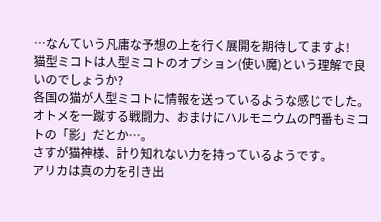…なんていう凡庸な予想の上を行く展開を期待してますよ!
猫型ミコトは人型ミコトのオプション(使い魔)という理解で良いのでしょうか?
各国の猫が人型ミコトに情報を送っているような感じでした。
オトメを一蹴する戦闘力、おまけにハルモニウムの門番もミコトの「影」だとか…。
さすが猫神様、計り知れない力を持っているようです。
アリカは真の力を引き出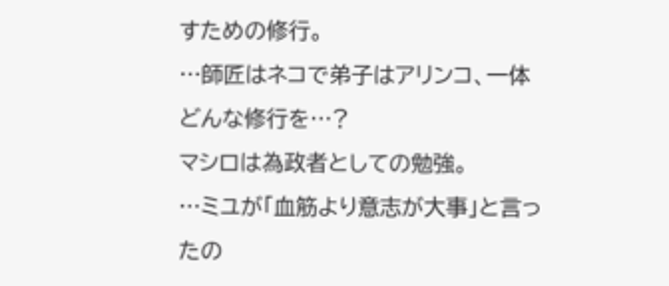すための修行。
…師匠はネコで弟子はアリンコ、一体どんな修行を…?
マシロは為政者としての勉強。
…ミユが「血筋より意志が大事」と言ったの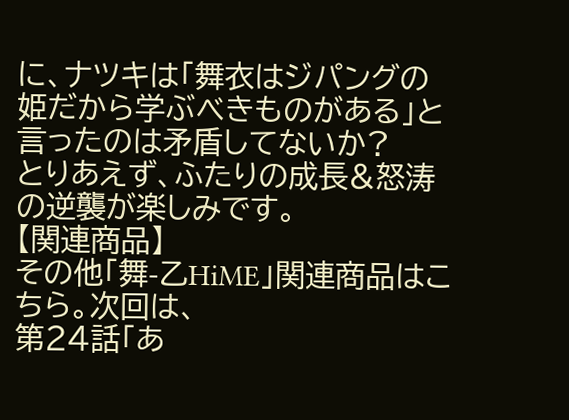に、ナツキは「舞衣はジパングの姫だから学ぶべきものがある」と言ったのは矛盾してないか?
とりあえず、ふたりの成長&怒涛の逆襲が楽しみです。
【関連商品】
その他「舞-乙HiME」関連商品はこちら。次回は、
第24話「あ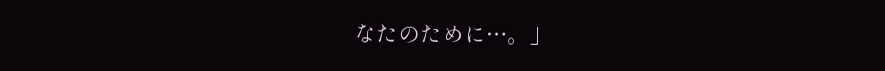なたのために…。」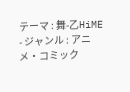テーマ : 舞-乙HiME - ジャンル : アニメ・コミック